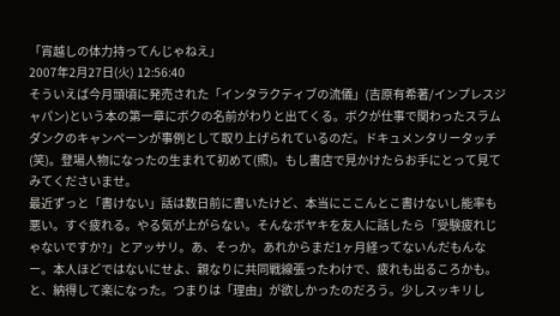「宵越しの体力持ってんじゃねえ」
2007年2月27日(火) 12:56:40
そういえば今月頭頃に発売された「インタラクティブの流儀」(吉原有希著/インプレスジャパン)という本の第一章にボクの名前がわりと出てくる。ボクが仕事で関わったスラムダンクのキャンペーンが事例として取り上げられているのだ。ドキュメンタリータッチ(笑)。登場人物になったの生まれて初めて(照)。もし書店で見かけたらお手にとって見てみてくださいませ。
最近ずっと「書けない」話は数日前に書いたけど、本当にここんとこ書けないし能率も悪い。すぐ疲れる。やる気が上がらない。そんなボヤキを友人に話したら「受験疲れじゃないですか?」とアッサリ。あ、そっか。あれからまだ1ヶ月経ってないんだもんなー。本人ほどではないにせよ、親なりに共同戦線張ったわけで、疲れも出るころかも。
と、納得して楽になった。つまりは「理由」が欲しかったのだろう。少しスッキリし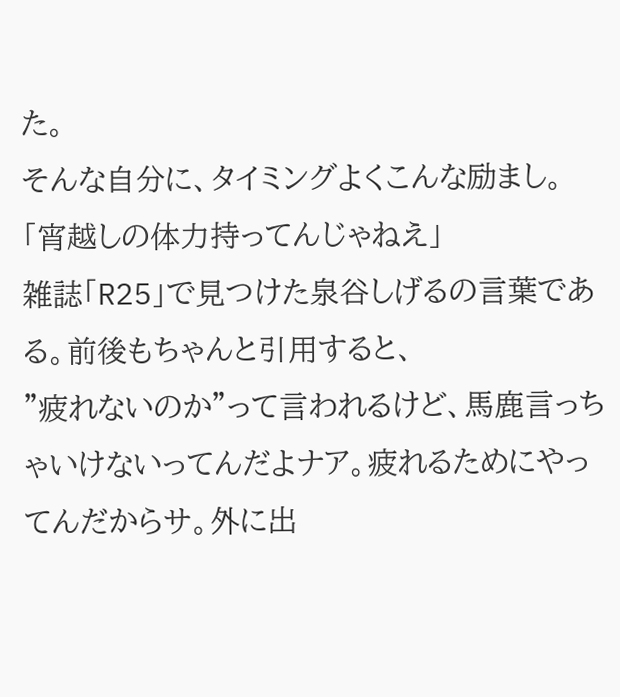た。
そんな自分に、タイミングよくこんな励まし。
「宵越しの体力持ってんじゃねえ」
雑誌「R25」で見つけた泉谷しげるの言葉である。前後もちゃんと引用すると、
"疲れないのか"って言われるけど、馬鹿言っちゃいけないってんだよナア。疲れるためにやってんだからサ。外に出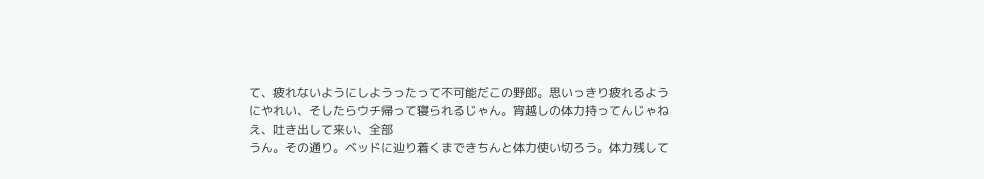て、疲れないようにしようったって不可能だこの野郎。思いっきり疲れるようにやれい、そしたらウチ帰って寝られるじゃん。宵越しの体力持ってんじゃねえ、吐き出して来い、全部
うん。その通り。ベッドに辿り着くまできちんと体力使い切ろう。体力残して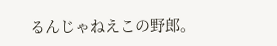るんじゃねえこの野郎。